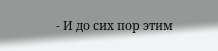- И до сих пор этим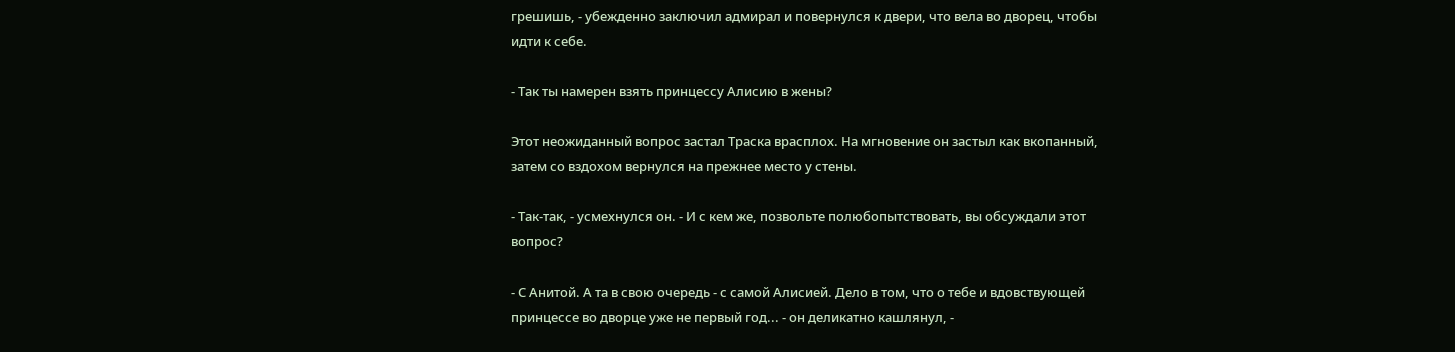грешишь, - убежденно заключил адмирал и повернулся к двери, что вела во дворец, чтобы идти к себе.

- Так ты намерен взять принцессу Алисию в жены?

Этот неожиданный вопрос застал Траска врасплох. На мгновение он застыл как вкопанный, затем со вздохом вернулся на прежнее место у стены.

- Так-так, - усмехнулся он. - И с кем же, позвольте полюбопытствовать, вы обсуждали этот вопрос?

- С Анитой. А та в свою очередь - с самой Алисией. Дело в том, что о тебе и вдовствующей принцессе во дворце уже не первый год... - он деликатно кашлянул, -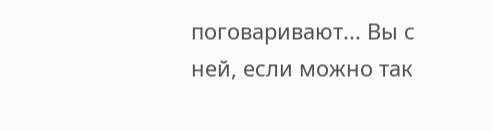поговаривают... Вы с ней, если можно так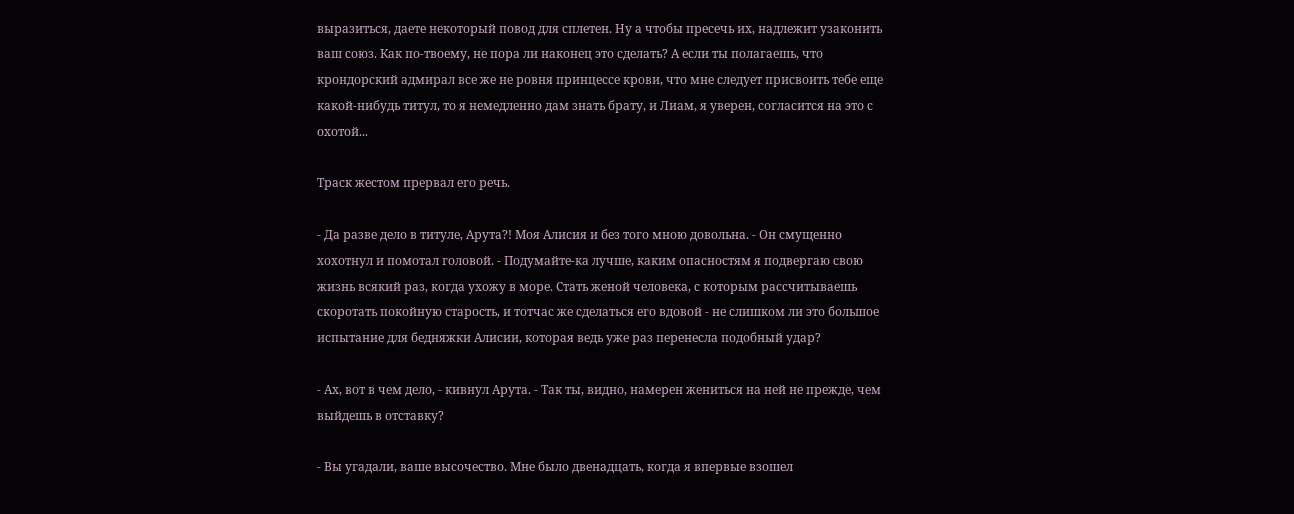выразиться, даете некоторый повод для сплетен. Ну а чтобы пресечь их, надлежит узаконить ваш союз. Как по-твоему, не пора ли наконец это сделать? А если ты полагаешь, что крондорский адмирал все же не ровня принцессе крови, что мне следует присвоить тебе еще какой-нибудь титул, то я немедленно дам знать брату, и Лиам, я уверен, согласится на это с охотой...

Траск жестом прервал его речь.

- Да разве дело в титуле, Арута?! Моя Алисия и без того мною довольна. - Он смущенно хохотнул и помотал головой. - Подумайте-ка лучше, каким опасностям я подвергаю свою жизнь всякий раз, когда ухожу в море. Стать женой человека, с которым рассчитываешь скоротать покойную старость, и тотчас же сделаться его вдовой - не слишком ли это большое испытание для бедняжки Алисии, которая ведь уже раз перенесла подобный удар?

- Ах, вот в чем дело, - кивнул Арута. - Так ты, видно, намерен жениться на ней не прежде, чем выйдешь в отставку?

- Вы угадали, ваше высочество. Мне было двенадцать, когда я впервые взошел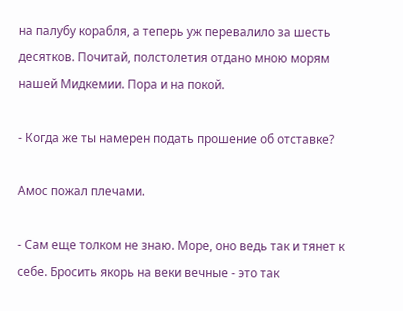на палубу корабля, а теперь уж перевалило за шесть десятков. Почитай, полстолетия отдано мною морям нашей Мидкемии. Пора и на покой.

- Когда же ты намерен подать прошение об отставке?

Амос пожал плечами.

- Сам еще толком не знаю. Море, оно ведь так и тянет к себе. Бросить якорь на веки вечные - это так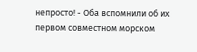непросто! - Оба вспомнили об их первом совместном морском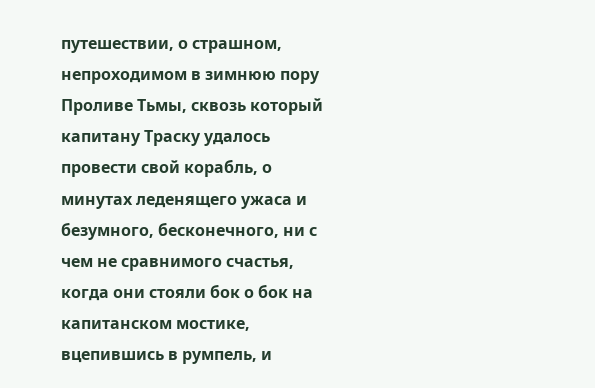путешествии, о страшном, непроходимом в зимнюю пору Проливе Тьмы, сквозь который капитану Траску удалось провести свой корабль, о минутах леденящего ужаса и безумного, бесконечного, ни с чем не сравнимого счастья, когда они стояли бок о бок на капитанском мостике, вцепившись в румпель, и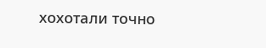хохотали точно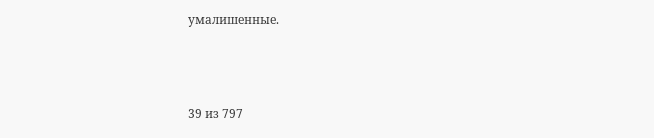умалишенные.



39 из 797